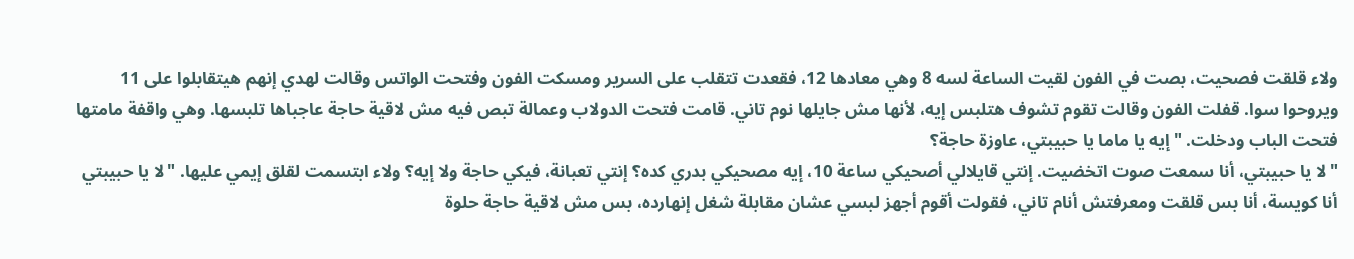ولاء قلقت فصحيت، بصت في الفون لقيت الساعة لسه 8 وهي معادها 12، فقعدت تتقلب على السرير ومسكت الفون وفتحت الواتس وقالت لهدي إنهم هيتقابلوا على 11 ويروحوا سوا. قفلت الفون وقالت تقوم تشوف هتلبس إيه، لأنها مش جايلها نوم تاني. قامت فتحت الدولاب وعمالة تبص فيه مش لاقية حاجة عاجباها تلبسها. وهي واقفة مامتها فتحت الباب ودخلت. "إيه يا ماما يا حبيبتي، عاوزة حاجة؟
"لا يا حبيبتي، أنا سمعت صوت اتخضيت. إنتي قايلالي أصحيكي ساعة 10، إيه مصحيكي بدري كده؟ إنتي تعبانة، فيكي حاجة ولا إيه؟ ولاء ابتسمت لقلق إيمي عليها. "لا يا حبيبتي أنا كويسة، أنا بس قلقت ومعرفتش أنام تاني، فقولت أقوم أجهز لبسي عشان مقابلة شغل إنهارده، بس مش لاقية حاجة حلوة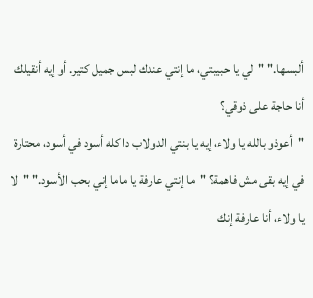ألبسها." "لي يا حبيبتي، ما إنتي عندك لبس جميل كتير. أو إيه أنقيلك أنا حاجة على ذوقي؟
"أعوذو بالله يا ولاء، إيه يا بنتي الدولاب دا كله أسود في أسود، محتارة في إيه بقى مش فاهمة؟ "ما إنتي عارفة يا ماما إني بحب الأسود." "لا يا ولاء، أنا عارفة إنك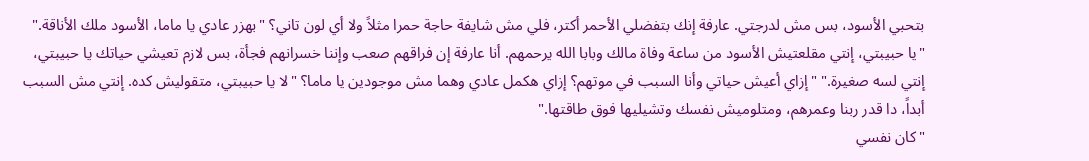بتحبي الأسود، بس مش لدرجتي. عارفة إنك بتفضلي الأحمر أكتر، فلي مش شايفة حاجة حمرا مثلاً ولا أي لون تاني؟ "بهزر عادي يا ماما، الأسود ملك الأناقة."
"يا حبيبتي، إنتي مقلعتيش الأسود من ساعة وفاة مالك وبابا الله يرحمهم. أنا عارفة إن فراقهم صعب وإننا خسرانهم فجأة، بس لازم تعيشي حياتك يا حبيبتي، إنتي لسه صغيرة." "إزاي أعيش حياتي وأنا السبب في موتهم؟ إزاي هكمل عادي وهما مش موجودين يا ماما؟ "لا يا حبيبتي، متقوليش كده. إنتي مش السبب أبداً، دا قدر ربنا وعمرهم، ومتلوميش نفسك وتشيليها فوق طاقتها."
"كان نفسي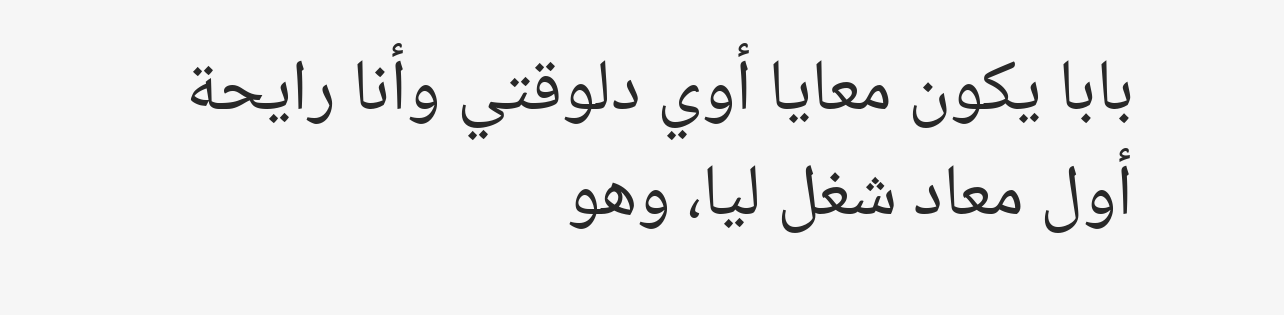بابا يكون معايا أوي دلوقتي وأنا رايحة أول معاد شغل ليا، وهو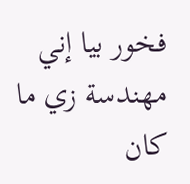فخور بيا إني مهندسة زي ما كان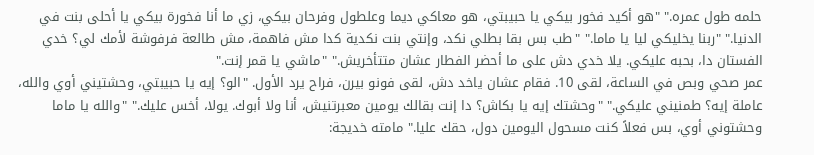حلمه طول عمره." "هو أكيد فخور بيكي يا حبيبتي، هو معاكي ديما وعلطول وفرحان بيكي، زي ما أنا فخورة بيكي يا أحلى بنت في الدنيا." "ربنا يخليكي ليا يا ماما." "طب بس بقا بطلي نكد، وإنتي بنت نكدية كدا مش فاهمة، مش طالعة فرفوشة لأمك لي؟ خدي الفستان دا، بحبه عليكي. يلا خدي دش على ما أحضر الفطار عشان متتأخريش." "ماشي يا قمر إنت."
عمر صحي وبص في الساعة، لقى 10. فقام عشان ياخد دش، لقى فونو بيرن، فراح يرد الأول. "الو؟ إيه يا حبيبتي، وحشتيني أوي والله، عاملة إيه؟ طمنيني عليكي." "وحشتك إيه يا بكاش؟ دا إنت بقالك يومين معبرتنيش، أنا ولا أبوك. يولا، أخس عليك." "والله يا ماما وحشتوني أوي، بس فعلاً كنت مسحول اليومين دول، حقك عليا." مامته خديجة: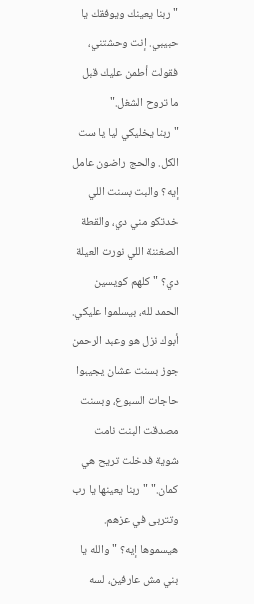"ربنا يعينك ويوفقك يا حبيبي. إنت وحشتني، فقولت أطمن عليك قبل ما تروح الشغل."
"ربنا يخليكي ليا يا ست الكل. والحج راضون عامل إيه؟ والبت بسنت اللي خدتكو مني دي، والقطة الصغننة اللي نورت العيلة دي؟ "كلهم كويسين الحمد لله، بيسلموا عليكي. أبوك نزل هو وعبد الرحمن جوز بسنت عشان يجيبوا حاجات السبوع، وبسنت مصدقت البنت نامت شوية فدخلت تريح هي كمان." "ربنا يعينها يا رب وتتربى في عزهم. هيسموها إيه؟ "والله يا بني مش عارفين، لسه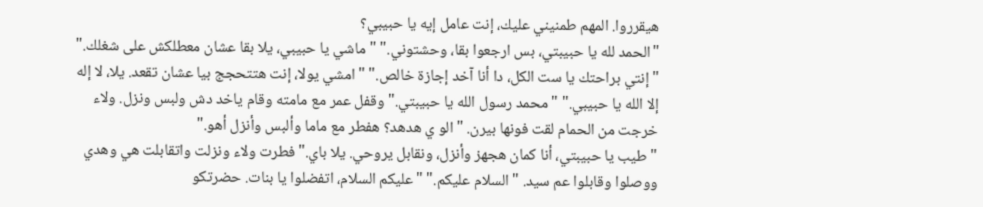هيقرروا. المهم طمنيني عليك، إنت عامل إيه يا حبيبي؟
"الحمد لله يا حبيبتي، بس ارجعوا بقا، وحشتوني." "ماشي يا حبيبي، يلا بقا عشان معطلكش على شغلك." "إنتي براحتك يا ست الكل، دا أنا آخد إجازة خالص." "امشي يولا، إنت هتتحجج بيا عشان تقعد. يلا، لا إله إلا الله يا حبيبي." "محمد رسول الله يا حبيبتي." وقفل عمر مع مامته وقام ياخد دش ولبس ونزل. ولاء خرجت من الحمام لقت فونها بيرن. "الو ي هدهد؟ هفطر مع ماما وألبس وأنزل أهو."
"طيب يا حبيبتي، أنا كمان هجهز وأنزل، ونقابل يروحي. يلا باي." فطرت ولاء ونزلت واتقابلت هي وهدي ووصلوا وقابلوا عم سيد. "السلام عليكم." "عليكم السلام، اتفضلوا يا بنات. حضرتكو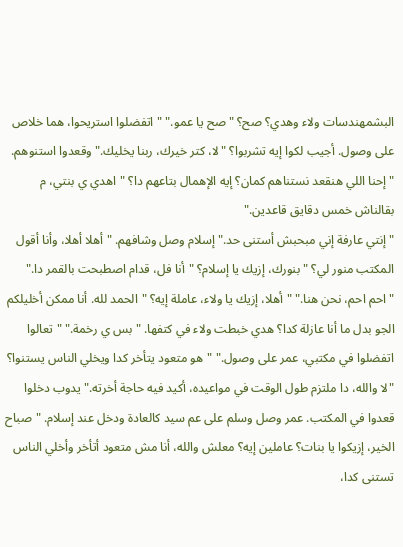البشمهندسات ولاء وهدي؟ صح؟ "صح يا عمو." "اتفضلوا استريحوا، هما خلاص على وصول. أجيب لكوا إيه تشربوا؟ "لا، كتر خيرك، ربنا يخليك." وقعدوا استنوهم. "إحنا اللي هنقعد نستناهم كمان؟ إيه الإهمال بتاعهم دا؟ "اهدي ي بنتي، م بقالناش خمس دقايق قاعدين."
"إنتي عارفة إني مبحبش أستنى حد." إسلام وصل وشافهم. "أهلا أهلا، وأنا أقول المكتب منور لي؟ "بنورك، إزيك يا إسلام؟ "أنا فل، قدام اصطبحت بالقمر دا." "احم احم، نحن هنا." "أهلا، إزيك يا ولاء، عاملة إيه؟ "الحمد لله. أنا ممكن أخليلكم الجو بدل ما أنا عازلة كدا؟ هدي خبطت ولاء في كتفها. "بس ي رخمة." "تعالوا اتفضلوا في مكتبي، عمر على وصول." "هو متعود يتأخر كدا ويخلي الناس يستنوا؟
"لا والله، دا ملتزم طول الوقت في مواعيده، أكيد فيه حاجة أخرته." يدوب دخلوا قعدوا في المكتب. عمر وصل وسلم على عم سيد كالعادة ودخل عند إسلام. "صباح الخير، إزيكوا يا بنات؟ عاملين إيه؟ معلش والله، أنا مش متعود أتأخر وأخلي الناس تستنى كدا،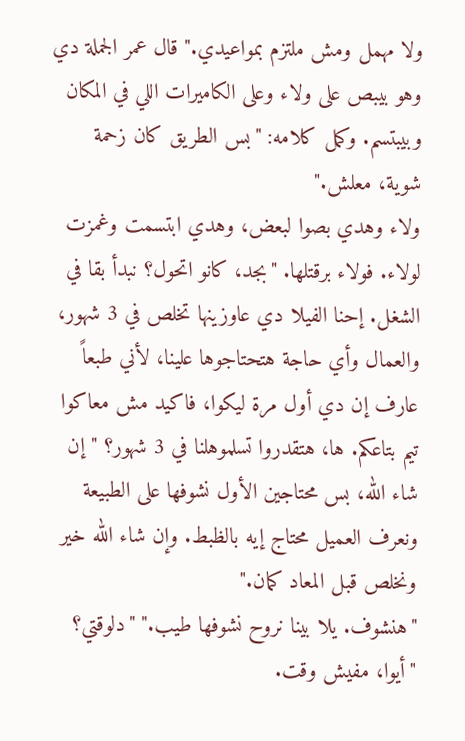ولا مهمل ومش ملتزم بمواعيدي." قال عمر الجملة دي وهو بيبص على ولاء وعلى الكاميرات اللي في المكان وبيبتسم. وكمل كلامه: "بس الطريق كان زحمة شوية، معلش."
ولاء وهدي بصوا لبعض، وهدي ابتسمت وغمزت لولاء. فولاء برقتلها. "بجد، كانو اتحول؟ نبدأ بقا في الشغل. إحنا الفيلا دي عاوزينها تخلص في 3 شهور، والعمال وأي حاجة هتحتاجوها علينا، لأني طبعاً عارف إن دي أول مرة ليكوا، فاكيد مش معاكوا تيم بتاعكم. ها، هتقدروا تسلموهلنا في 3 شهور؟ "إن شاء الله، بس محتاجين الأول نشوفها على الطبيعة ونعرف العميل محتاج إيه بالظبط. وإن شاء الله خير ونخلص قبل المعاد كمان."
"هنشوف. يلا بينا نروح نشوفها طيب." "دلوقتي؟ "أيوا، مفيش وقت.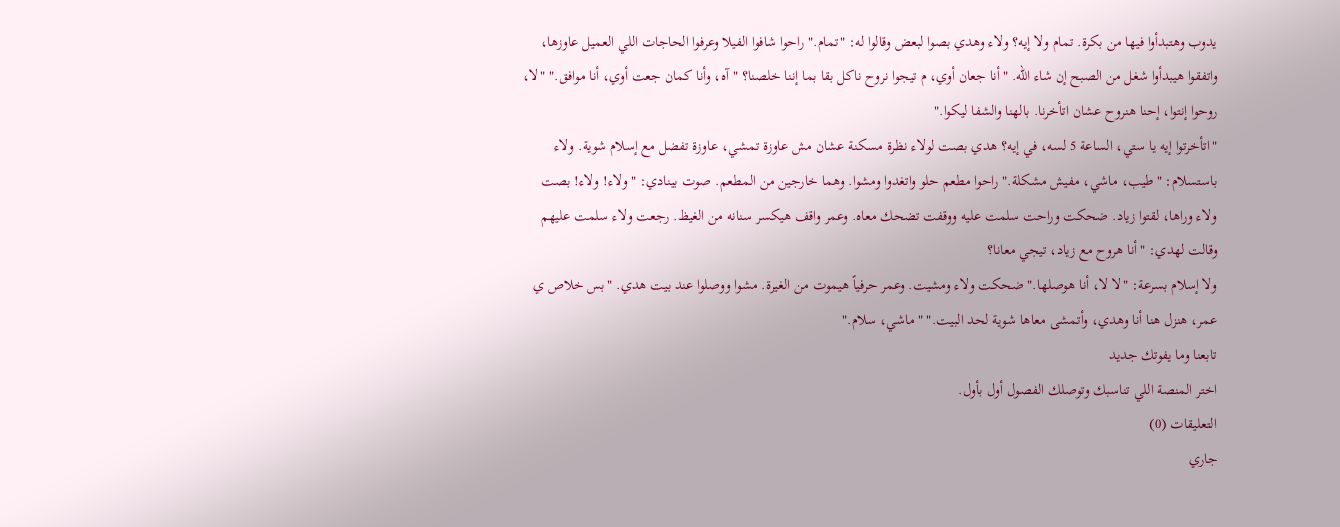يدوب وهتبدأوا فيها من بكرة. تمام ولا إيه؟ ولاء وهدي بصوا لبعض وقالوا له: "تمام." راحوا شافوا الفيلا وعرفوا الحاجات اللي العميل عاوزها، واتفقوا هيبدأوا شغل من الصبح إن شاء الله. "أنا جعان أوي، م تيجوا نروح ناكل بقا بما إننا خلصنا؟ "آه، وأنا كمان جعت أوي، أنا موافق." "لا، روحوا إنتوا، إحنا هنروح عشان اتأخرنا. بالهنا والشفا ليكوا."
"اتأخرتوا إيه يا ستي، الساعة 5 لسه، في إيه؟ هدي بصت لولاء نظرة مسكنة عشان مش عاوزة تمشي، عاوزة تفضل مع إسلام شوية. ولاء باستسلام: "طيب، ماشي، مفيش مشكلة." راحوا مطعم حلو واتغدوا ومشوا. وهما خارجين من المطعم. صوت بينادي: "ولاء! ولاء! بصت ولاء وراها، لقتوا زياد. ضحكت وراحت سلمت عليه ووقفت تضحك معاه. وعمر واقف هيكسر سنانه من الغيظ. رجعت ولاء سلمت عليهم وقالت لهدي: "أنا هروح مع زياد، تيجي معانا؟
ولا إسلام بسرعة: "لا لا، أنا هوصلها." ضحكت ولاء ومشيت. وعمر حرفياً هيموت من الغيرة. مشوا ووصلوا عند بيت هدي. "بس خلاص ي عمر، هنزل هنا أنا وهدي، وأتمشى معاها شوية لحد البيت." "ماشي، سلام."
تابعنا وما يفوتك جديد
اختر المنصة اللي تناسبك وتوصلك الفصول أول بأول.
التعليقات (0)
جاري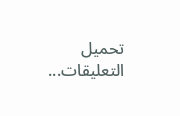تحميل التعليقات...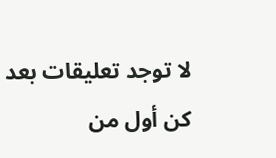لا توجد تعليقات بعد
كن أول من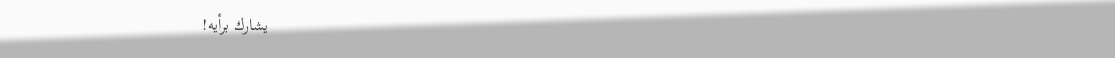يشارك برأيه!